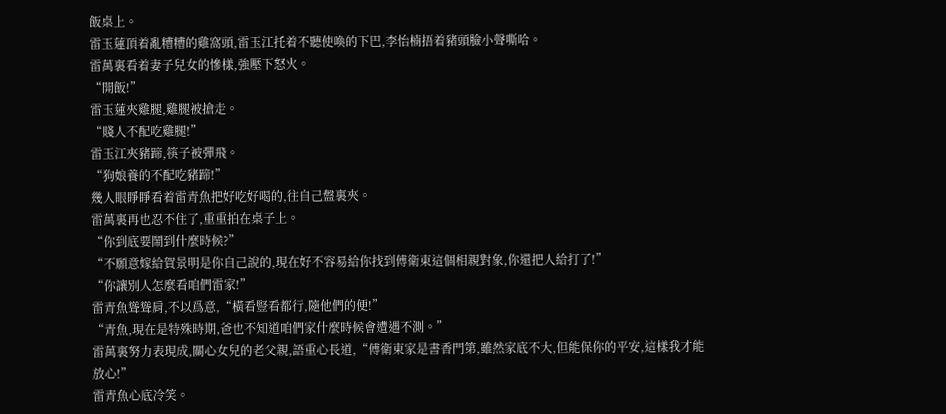飯桌上。
雷玉蓮頂着亂糟糟的雞窩頭,雷玉江托着不聽使喚的下巴,李怡楠捂着豬頭臉小聲嘶哈。
雷萬裏看着妻子兒女的慘樣,強壓下怒火。
“開飯!”
雷玉蓮夾雞腿,雞腿被搶走。
“賤人不配吃雞腿!”
雷玉江夾豬蹄,筷子被彈飛。
“狗娘養的不配吃豬蹄!”
幾人眼睜睜看着雷青魚把好吃好喝的,往自己盤裏夾。
雷萬裏再也忍不住了,重重拍在桌子上。
“你到底要鬧到什麼時候?”
“不願意嫁給賀景明是你自己說的,現在好不容易給你找到傅衛東這個相親對象,你還把人給打了!”
“你讓別人怎麼看咱們雷家!”
雷青魚聳聳肩,不以爲意,“橫看豎看都行,隨他們的便!”
“青魚,現在是特殊時期,爸也不知道咱們家什麼時候會遭遇不測。”
雷萬裏努力表現成,關心女兒的老父親,語重心長道,“傅衛東家是書香門第,雖然家底不大,但能保你的平安,這樣我才能放心!”
雷青魚心底冷笑。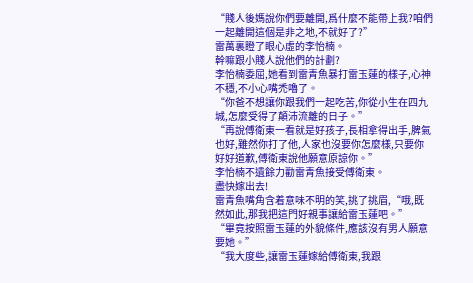“賤人後媽說你們要離開,爲什麼不能帶上我?咱們一起離開這個是非之地,不就好了?”
雷萬裏瞪了眼心虛的李怡楠。
幹嘛跟小賤人說他們的計劃?
李怡楠委屈,她看到雷青魚暴打雷玉蓮的樣子,心神不穩,不小心嘴禿嚕了。
“你爸不想讓你跟我們一起吃苦,你從小生在四九城,怎麼受得了顛沛流離的日子。”
“再說傅衛東一看就是好孩子,長相拿得出手,脾氣也好,雖然你打了他,人家也沒要你怎麼樣,只要你好好道歉,傅衛東說他願意原諒你。”
李怡楠不遺餘力勸雷青魚接受傅衛東。
盡快嫁出去!
雷青魚嘴角含着意味不明的笑,挑了挑眉,“哦,既然如此,那我把這門好親事讓給雷玉蓮吧。”
“畢竟按照雷玉蓮的外貌條件,應該沒有男人願意要她。”
“我大度些,讓雷玉蓮嫁給傅衛東,我跟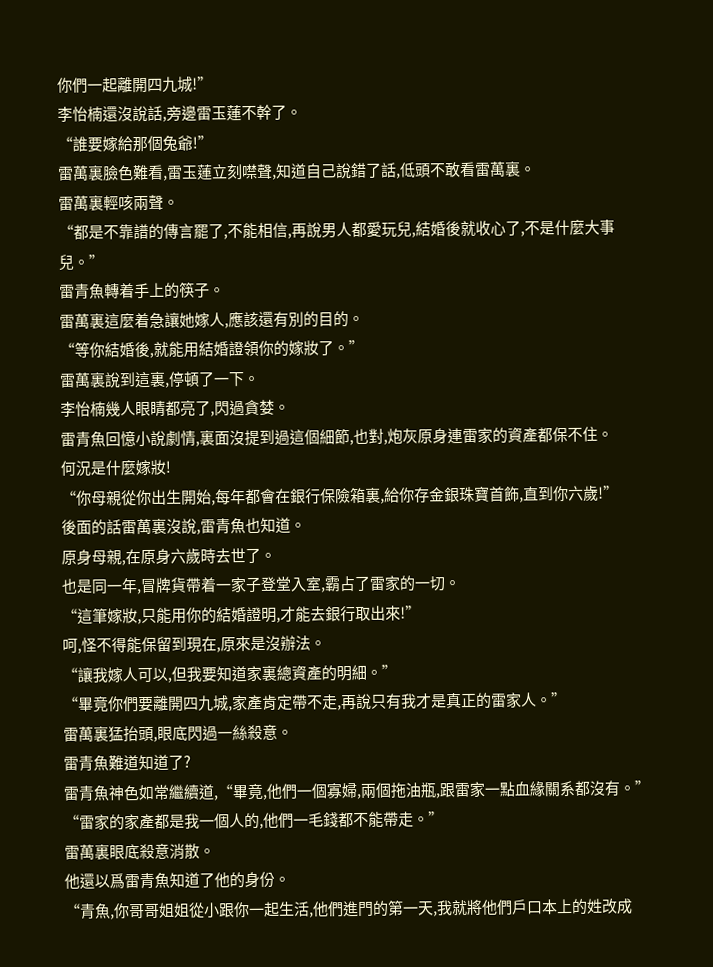你們一起離開四九城!”
李怡楠還沒說話,旁邊雷玉蓮不幹了。
“誰要嫁給那個兔爺!”
雷萬裏臉色難看,雷玉蓮立刻噤聲,知道自己說錯了話,低頭不敢看雷萬裏。
雷萬裏輕咳兩聲。
“都是不靠譜的傳言罷了,不能相信,再說男人都愛玩兒,結婚後就收心了,不是什麼大事兒。”
雷青魚轉着手上的筷子。
雷萬裏這麼着急讓她嫁人,應該還有別的目的。
“等你結婚後,就能用結婚證領你的嫁妝了。”
雷萬裏說到這裏,停頓了一下。
李怡楠幾人眼睛都亮了,閃過貪婪。
雷青魚回憶小說劇情,裏面沒提到過這個細節,也對,炮灰原身連雷家的資產都保不住。
何況是什麼嫁妝!
“你母親從你出生開始,每年都會在銀行保險箱裏,給你存金銀珠寶首飾,直到你六歲!”
後面的話雷萬裏沒說,雷青魚也知道。
原身母親,在原身六歲時去世了。
也是同一年,冒牌貨帶着一家子登堂入室,霸占了雷家的一切。
“這筆嫁妝,只能用你的結婚證明,才能去銀行取出來!”
呵,怪不得能保留到現在,原來是沒辦法。
“讓我嫁人可以,但我要知道家裏總資產的明細。”
“畢竟你們要離開四九城,家產肯定帶不走,再說只有我才是真正的雷家人。”
雷萬裏猛抬頭,眼底閃過一絲殺意。
雷青魚難道知道了?
雷青魚神色如常繼續道,“畢竟,他們一個寡婦,兩個拖油瓶,跟雷家一點血緣關系都沒有。”
“雷家的家產都是我一個人的,他們一毛錢都不能帶走。”
雷萬裏眼底殺意消散。
他還以爲雷青魚知道了他的身份。
“青魚,你哥哥姐姐從小跟你一起生活,他們進門的第一天,我就將他們戶口本上的姓改成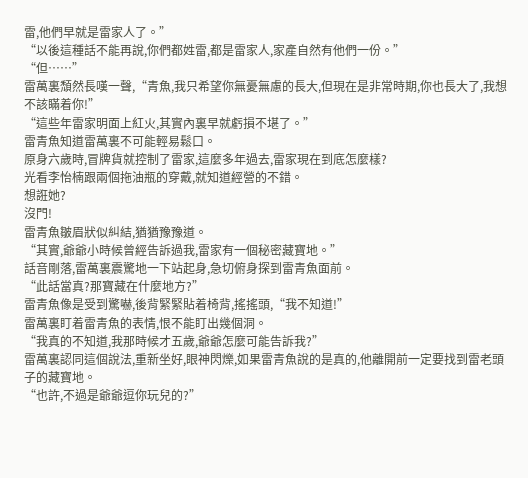雷,他們早就是雷家人了。”
“以後這種話不能再說,你們都姓雷,都是雷家人,家產自然有他們一份。”
“但……”
雷萬裏頹然長嘆一聲,“青魚,我只希望你無憂無慮的長大,但現在是非常時期,你也長大了,我想不該瞞着你!”
“這些年雷家明面上紅火,其實內裏早就虧損不堪了。”
雷青魚知道雷萬裏不可能輕易鬆口。
原身六歲時,冒牌貨就控制了雷家,這麼多年過去,雷家現在到底怎麼樣?
光看李怡楠跟兩個拖油瓶的穿戴,就知道經營的不錯。
想誑她?
沒門!
雷青魚皺眉狀似糾結,猶猶豫豫道。
“其實,爺爺小時候曾經告訴過我,雷家有一個秘密藏寶地。”
話音剛落,雷萬裏震驚地一下站起身,急切俯身探到雷青魚面前。
“此話當真?那寶藏在什麼地方?”
雷青魚像是受到驚嚇,後背緊緊貼着椅背,搖搖頭,“我不知道!”
雷萬裏盯着雷青魚的表情,恨不能盯出幾個洞。
“我真的不知道,我那時候才五歲,爺爺怎麼可能告訴我?”
雷萬裏認同這個說法,重新坐好,眼神閃爍,如果雷青魚說的是真的,他離開前一定要找到雷老頭子的藏寶地。
“也許,不過是爺爺逗你玩兒的?”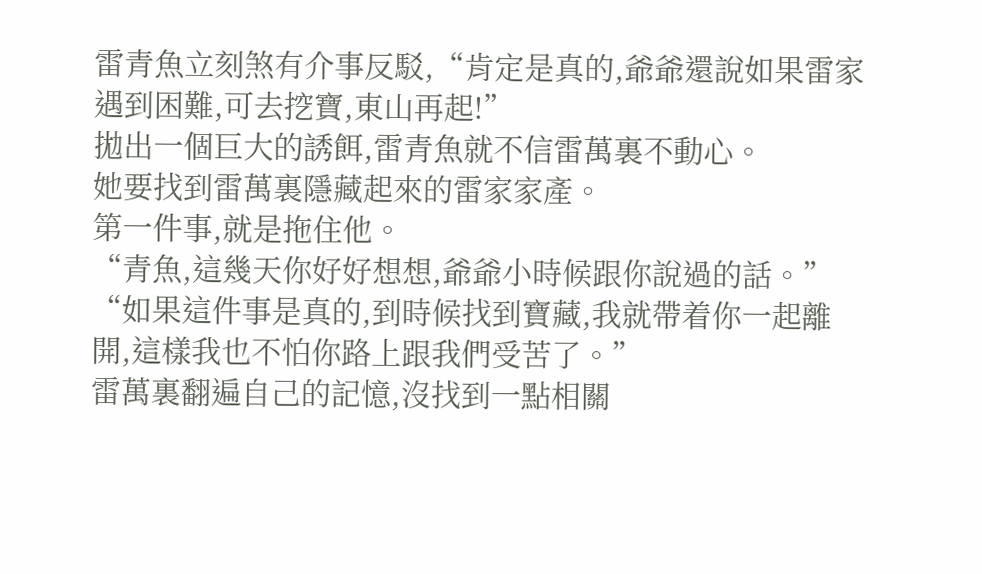雷青魚立刻煞有介事反駁,“肯定是真的,爺爺還說如果雷家遇到困難,可去挖寶,東山再起!”
拋出一個巨大的誘餌,雷青魚就不信雷萬裏不動心。
她要找到雷萬裏隱藏起來的雷家家產。
第一件事,就是拖住他。
“青魚,這幾天你好好想想,爺爺小時候跟你說過的話。”
“如果這件事是真的,到時候找到寶藏,我就帶着你一起離開,這樣我也不怕你路上跟我們受苦了。”
雷萬裏翻遍自己的記憶,沒找到一點相關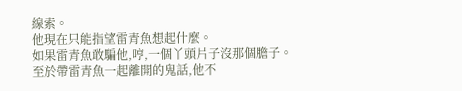線索。
他現在只能指望雷青魚想起什麼。
如果雷青魚敢騙他,哼,一個丫頭片子沒那個膽子。
至於帶雷青魚一起離開的鬼話,他不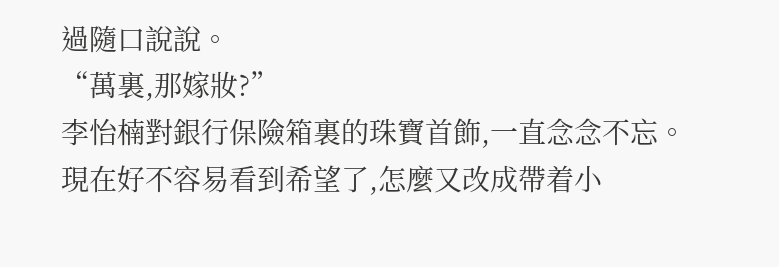過隨口說說。
“萬裏,那嫁妝?”
李怡楠對銀行保險箱裏的珠寶首飾,一直念念不忘。
現在好不容易看到希望了,怎麼又改成帶着小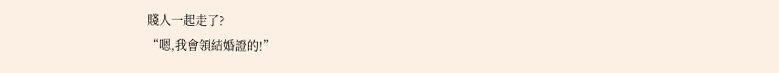賤人一起走了?
“嗯,我會領結婚證的!”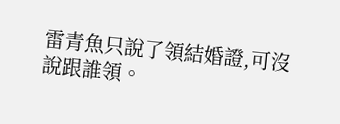雷青魚只說了領結婚證,可沒說跟誰領。